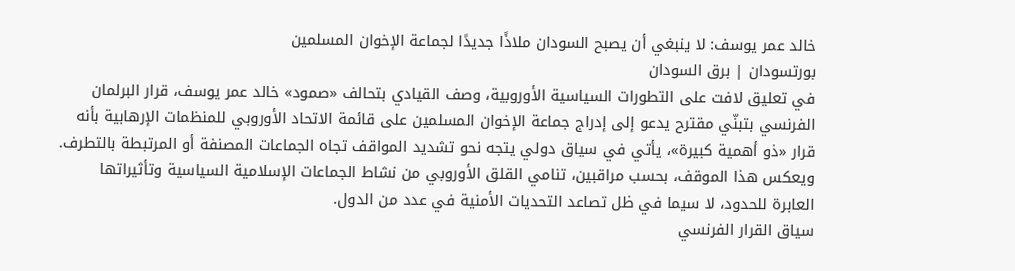خالد عمر يوسف: لا ينبغي أن يصبح السودان ملاذًا جديدًا لجماعة الإخوان المسلمين
بورتسودان | برق السودان
في تعليق لافت على التطورات السياسية الأوروبية، وصف القيادي بتحالف «صمود» خالد عمر يوسف، قرار البرلمان الفرنسي بتبنّي مقترح يدعو إلى إدراج جماعة الإخوان المسلمين على قائمة الاتحاد الأوروبي للمنظمات الإرهابية بأنه قرار «ذو أهمية كبيرة»، يأتي في سياق دولي يتجه نحو تشديد المواقف تجاه الجماعات المصنفة أو المرتبطة بالتطرف.
ويعكس هذا الموقف، بحسب مراقبين، تنامي القلق الأوروبي من نشاط الجماعات الإسلامية السياسية وتأثيراتها العابرة للحدود، لا سيما في ظل تصاعد التحديات الأمنية في عدد من الدول.
سياق القرار الفرنسي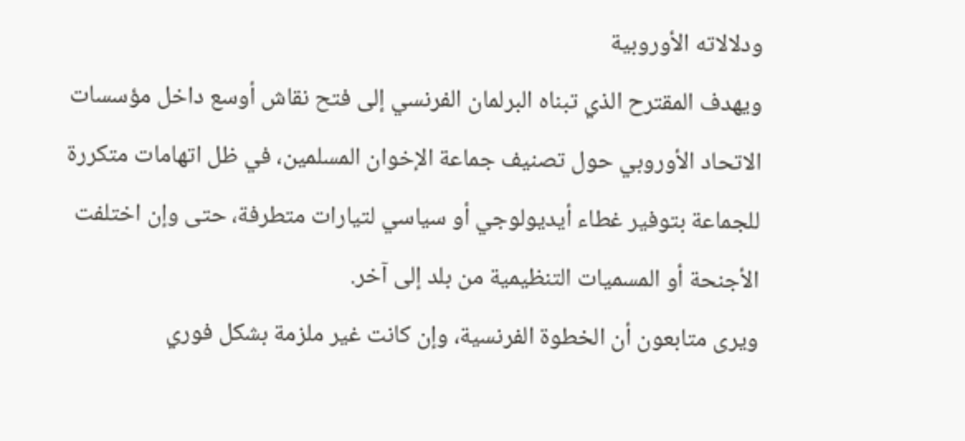ودلالاته الأوروبية
ويهدف المقترح الذي تبناه البرلمان الفرنسي إلى فتح نقاش أوسع داخل مؤسسات الاتحاد الأوروبي حول تصنيف جماعة الإخوان المسلمين، في ظل اتهامات متكررة للجماعة بتوفير غطاء أيديولوجي أو سياسي لتيارات متطرفة، حتى وإن اختلفت الأجنحة أو المسميات التنظيمية من بلد إلى آخر.
ويرى متابعون أن الخطوة الفرنسية، وإن كانت غير ملزمة بشكل فوري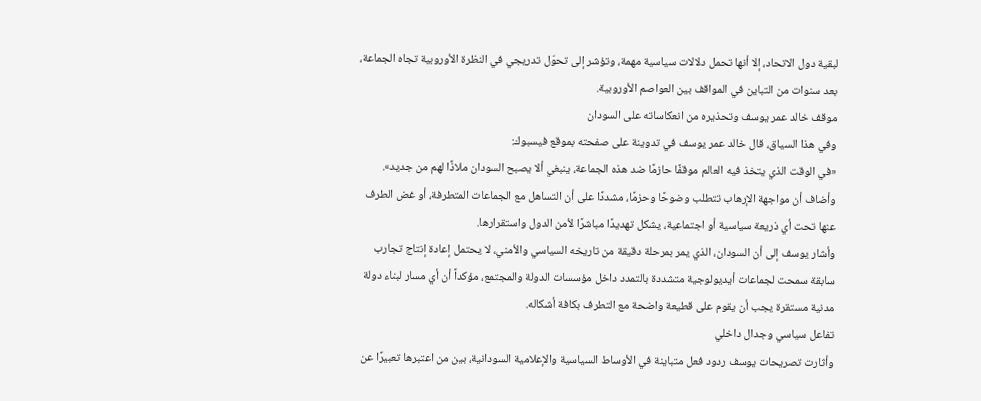لبقية دول الاتحاد، إلا أنها تحمل دلالات سياسية مهمة، وتؤشر إلى تحوّل تدريجي في النظرة الأوروبية تجاه الجماعة، بعد سنوات من التباين في المواقف بين العواصم الأوروبية.
موقف خالد عمر يوسف وتحذيره من انعكاساته على السودان
وفي هذا السياق، قال خالد عمر يوسف في تدوينة على صفحته بموقع فيسبوك:
«في الوقت الذي يتخذ فيه العالم موقفًا حازمًا ضد هذه الجماعة، ينبغي ألا يصبح السودان ملاذًا لهم من جديد».
وأضاف أن مواجهة الإرهاب تتطلب وضوحًا وحزمًا، مشددًا على أن التساهل مع الجماعات المتطرفة، أو غض الطرف عنها تحت أي ذريعة سياسية أو اجتماعية، يشكل تهديدًا مباشرًا لأمن الدول واستقرارها.
وأشار يوسف إلى أن السودان، الذي يمر بمرحلة دقيقة من تاريخه السياسي والأمني، لا يحتمل إعادة إنتاج تجارب سابقة سمحت لجماعات أيديولوجية متشددة بالتمدد داخل مؤسسات الدولة والمجتمع، مؤكداً أن أي مسار لبناء دولة مدنية مستقرة يجب أن يقوم على قطيعة واضحة مع التطرف بكافة أشكاله.
تفاعل سياسي وجدال داخلي
وأثارت تصريحات يوسف ردود فعل متباينة في الأوساط السياسية والإعلامية السودانية، بين من اعتبرها تعبيرًا عن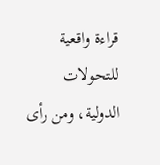قراءة واقعية للتحولات الدولية، ومن رأى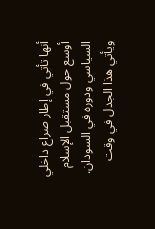أنها تأتي في إطار صراع داخلي أوسع حول مستقبل الإسلام السياسي ودوره في السودان.
ويأتي هذا الجدل في وقت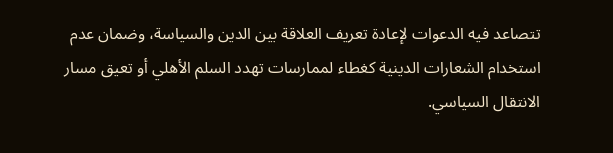تتصاعد فيه الدعوات لإعادة تعريف العلاقة بين الدين والسياسة، وضمان عدم استخدام الشعارات الدينية كغطاء لممارسات تهدد السلم الأهلي أو تعيق مسار الانتقال السياسي.